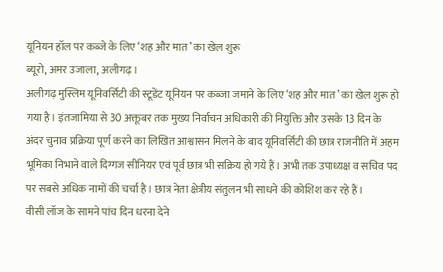यूनियन हॉल पर कब्जे के लिए ‘शह और मात’ का खेल शुरू
ब्यूरो, अमर उजाला, अलीगढ़।
अलीगढ़ मुस्लिम यूनिवर्सिटी की स्टूडेंट यूनियन पर कब्जा जमाने के लिए ‘शह और मात’ का खेल शुरू हो गया है। इंतजामिया से 30 अक्तूबर तक मुख्य निर्वाचन अधिकारी की नियुक्ति और उसके 13 दिन के अंदर चुनाव प्रक्रिया पूर्ण करने का लिखित आश्वासन मिलने के बाद यूनिवर्सिटी की छात्र राजनीति में अहम भूमिका निभाने वाले दिग्गज सीनियर एवं पूर्व छात्र भी सक्रिय हो गये हैं। अभी तक उपाध्यक्ष व सचिव पद पर सबसे अधिक नामों की चर्चा है। छात्र नेता क्षेत्रीय संतुलन भी साधने की कोशिश कर रहे हैं।
वीसी लॉज के सामने पांच दिन धरना देने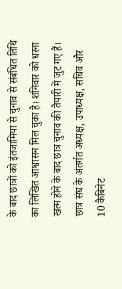के बाद छात्रों को इंतजामिया से चुनाव से संबंधित तिथि का लिखित आश्वासन मिल चुका है। शनिवार को धरना खत्म होने के बाद छात्र चुनाव की तैयारी में जुट गए हैं।
छात्र संघ के अंतर्गत अध्यक्ष, उपाध्यक्ष, सचिव और 10 कैबिनेट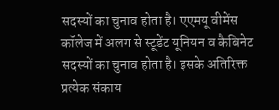सदस्यों का चुनाव होता है। एएमयू वीमेंस कॉलेज में अलग से स्टूडेंट यूनियन व कैबिनेट सदस्यों का चुनाव होता है। इसके अतिरिक्त प्रत्येक संकाय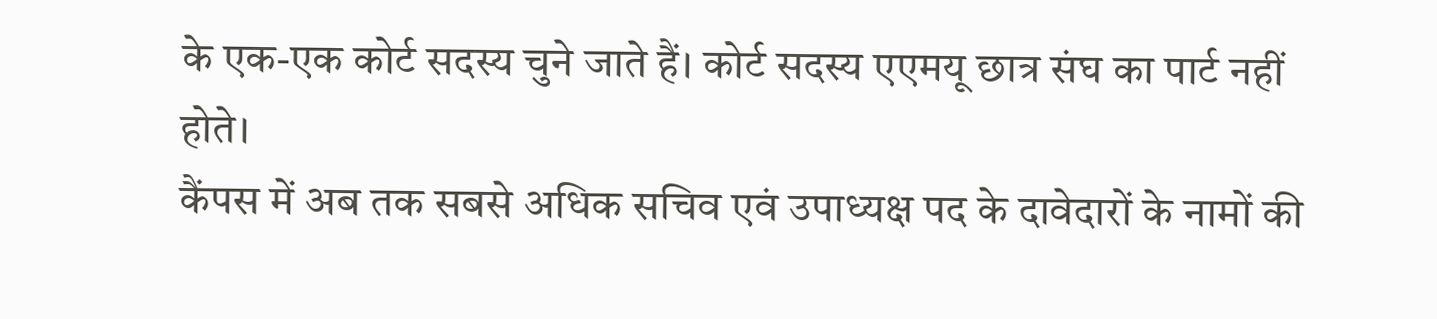के एक-एक कोर्ट सदस्य चुने जाते हैं। कोर्ट सदस्य एएमयू छात्र संघ का पार्ट नहीं होते।
कैंपस में अब तक सबसे अधिक सचिव एवं उपाध्यक्ष पद के दावेदारों के नामों की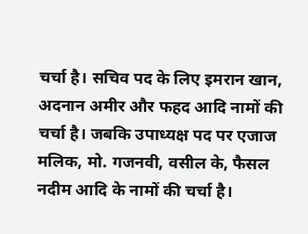चर्चा है। सचिव पद के लिए इमरान खान, अदनान अमीर और फहद आदि नामों की चर्चा है। जबकि उपाध्यक्ष पद पर एजाज मलिक, मो. गजनवी, वसील के, फैसल नदीम आदि के नामों की चर्चा है।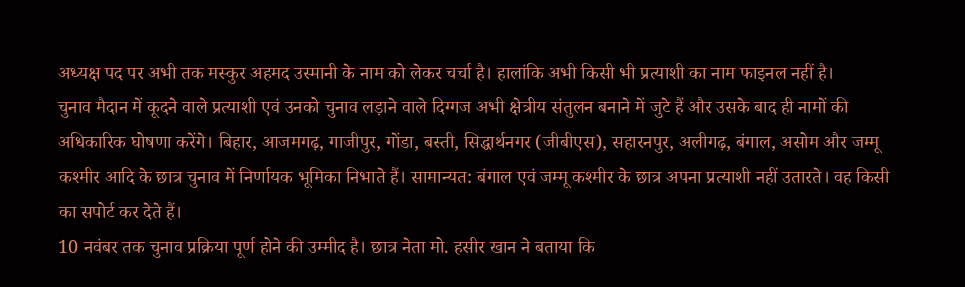अध्यक्ष पद पर अभी तक मस्कुर अहमद उस्मानी के नाम को लेकर चर्चा है। हालांकि अभी किसी भी प्रत्याशी का नाम फाइनल नहीं है।
चुनाव मैदान में कूदने वाले प्रत्याशी एवं उनको चुनाव लड़ाने वाले दिग्गज अभी क्षेत्रीय संतुलन बनाने में जुटे हैं और उसके बाद ही नामों की अधिकारिक घोषणा करेंगे। बिहार, आजमगढ़, गाजीपुर, गोंडा, बस्ती, सिद्धार्थनगर (जीबीएस), सहारनपुर, अलीगढ़, बंगाल, असोम और जम्मू कश्मीर आदि के छात्र चुनाव में निर्णायक भूमिका निभाते हैं। सामान्यत: बंगाल एवं जम्मू कश्मीर के छात्र अपना प्रत्याशी नहीं उतारते। वह किसी का सपोर्ट कर देते हैं।
10 नवंबर तक चुनाव प्रक्रिया पूर्ण होने की उम्मीद है। छात्र नेता मो. हसीर खान ने बताया कि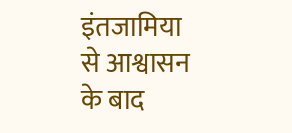इंतजामिया से आश्वासन के बाद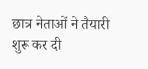छात्र नेताओं ने तैयारी शुरू कर दी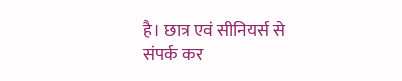है। छात्र एवं सीनियर्स से संपर्क कर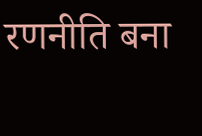रणनीति बना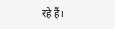रहे हैं।